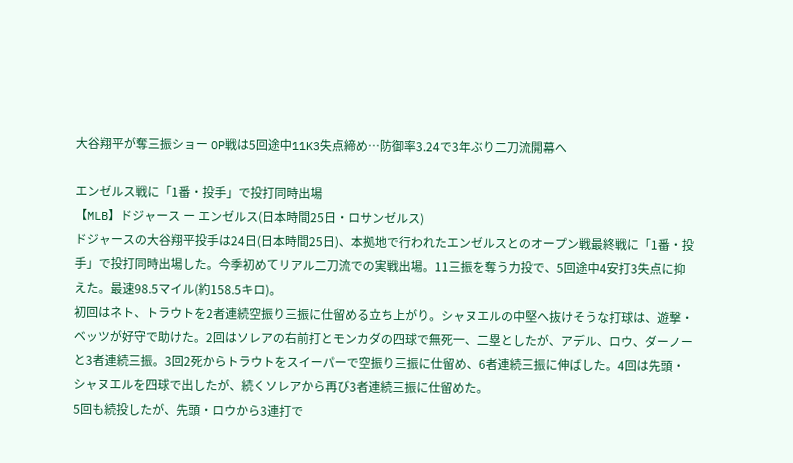大谷翔平が奪三振ショー OP戦は5回途中11K3失点締め…防御率3.24で3年ぶり二刀流開幕へ

エンゼルス戦に「1番・投手」で投打同時出場
【MLB】ドジャース ー エンゼルス(日本時間25日・ロサンゼルス)
ドジャースの大谷翔平投手は24日(日本時間25日)、本拠地で行われたエンゼルスとのオープン戦最終戦に「1番・投手」で投打同時出場した。今季初めてリアル二刀流での実戦出場。11三振を奪う力投で、5回途中4安打3失点に抑えた。最速98.5マイル(約158.5キロ)。
初回はネト、トラウトを2者連続空振り三振に仕留める立ち上がり。シャヌエルの中堅へ抜けそうな打球は、遊撃・ベッツが好守で助けた。2回はソレアの右前打とモンカダの四球で無死一、二塁としたが、アデル、ロウ、ダーノーと3者連続三振。3回2死からトラウトをスイーパーで空振り三振に仕留め、6者連続三振に伸ばした。4回は先頭・シャヌエルを四球で出したが、続くソレアから再び3者連続三振に仕留めた。
5回も続投したが、先頭・ロウから3連打で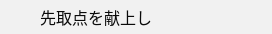先取点を献上し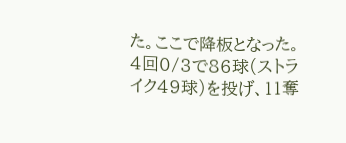た。ここで降板となった。4回0/3で86球(ストライク49球)を投げ、11奪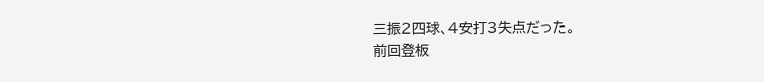三振2四球、4安打3失点だった。
前回登板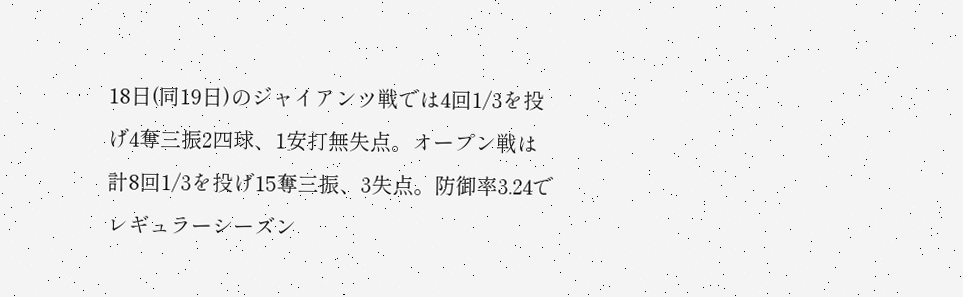18日(同19日)のジャイアンツ戦では4回1/3を投げ4奪三振2四球、1安打無失点。オープン戦は計8回1/3を投げ15奪三振、3失点。防御率3.24でレギュラーシーズン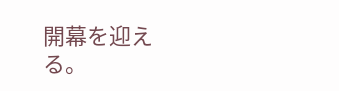開幕を迎える。